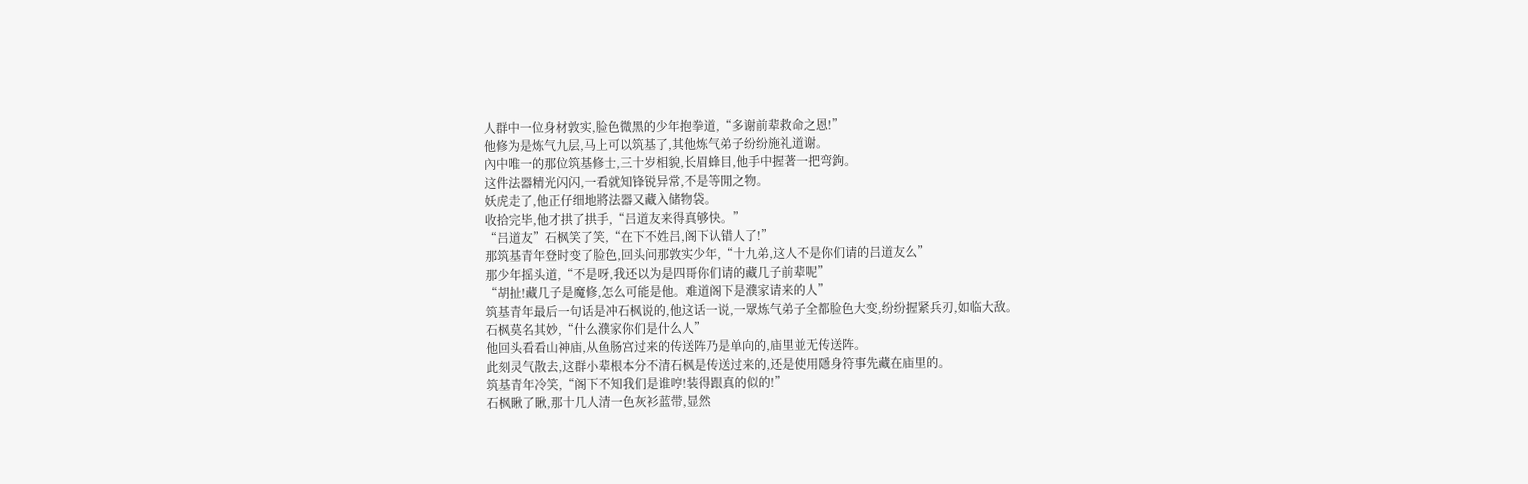人群中一位身材敦实,脸色微黑的少年抱拳道,“多谢前辈救命之恩!”
他修为是炼气九层,马上可以筑基了,其他炼气弟子纷纷施礼道谢。
內中唯一的那位筑基修士,三十岁相貌,长眉蜂目,他手中握著一把弯鉤。
这件法器精光闪闪,一看就知锋锐异常,不是等閒之物。
妖虎走了,他正仔细地將法器又藏入储物袋。
收拾完毕,他才拱了拱手,“吕道友来得真够快。”
“吕道友”石枫笑了笑,“在下不姓吕,阁下认错人了!”
那筑基青年登时变了脸色,回头问那敦实少年,“十九弟,这人不是你们请的吕道友么”
那少年摇头道,“不是呀,我还以为是四哥你们请的藏几子前辈呢”
“胡扯!藏几子是魔修,怎么可能是他。难道阁下是濮家请来的人”
筑基青年最后一句话是冲石枫说的,他这话一说,一眾炼气弟子全都脸色大变,纷纷握紧兵刃,如临大敌。
石枫莫名其妙,“什么濮家你们是什么人”
他回头看看山神庙,从鱼肠宫过来的传送阵乃是单向的,庙里並无传送阵。
此刻灵气散去,这群小辈根本分不清石枫是传送过来的,还是使用隱身符事先藏在庙里的。
筑基青年冷笑,“阁下不知我们是谁哼!装得跟真的似的!”
石枫瞅了瞅,那十几人清一色灰衫蓝带,显然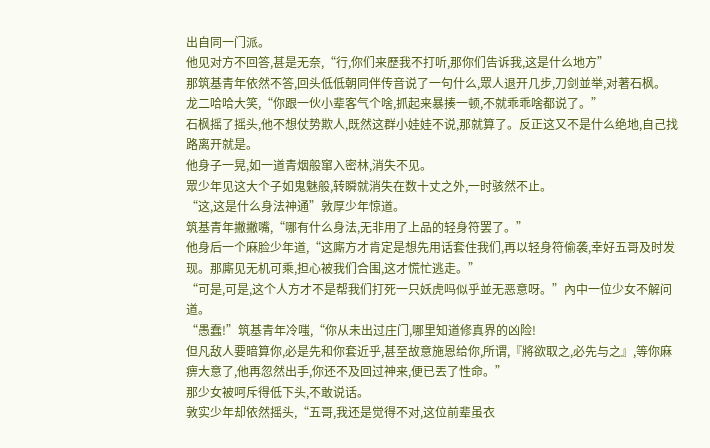出自同一门派。
他见对方不回答,甚是无奈,“行,你们来歷我不打听,那你们告诉我,这是什么地方”
那筑基青年依然不答,回头低低朝同伴传音说了一句什么,眾人退开几步,刀剑並举,对著石枫。
龙二哈哈大笑,“你跟一伙小辈客气个啥,抓起来暴揍一顿,不就乖乖啥都说了。”
石枫摇了摇头,他不想仗势欺人,既然这群小娃娃不说,那就算了。反正这又不是什么绝地,自己找路离开就是。
他身子一晃,如一道青烟般窜入密林,消失不见。
眾少年见这大个子如鬼魅般,转瞬就消失在数十丈之外,一时骇然不止。
“这,这是什么身法神通”敦厚少年惊道。
筑基青年撇撇嘴,“哪有什么身法,无非用了上品的轻身符罢了。”
他身后一个麻脸少年道,“这廝方才肯定是想先用话套住我们,再以轻身符偷袭,幸好五哥及时发现。那廝见无机可乘,担心被我们合围,这才慌忙逃走。”
“可是,可是,这个人方才不是帮我们打死一只妖虎吗似乎並无恶意呀。”內中一位少女不解问道。
“愚蠢!”筑基青年冷嗤,“你从未出过庄门,哪里知道修真界的凶险!
但凡敌人要暗算你,必是先和你套近乎,甚至故意施恩给你,所谓,『將欲取之,必先与之』,等你麻痹大意了,他再忽然出手,你还不及回过神来,便已丟了性命。”
那少女被呵斥得低下头,不敢说话。
敦实少年却依然摇头,“五哥,我还是觉得不对,这位前辈虽衣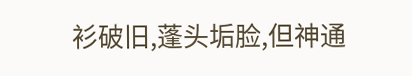衫破旧,蓬头垢脸,但神通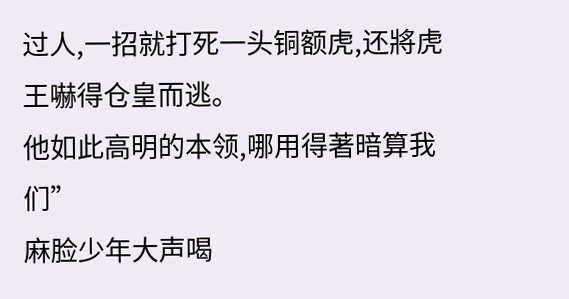过人,一招就打死一头铜额虎,还將虎王嚇得仓皇而逃。
他如此高明的本领,哪用得著暗算我们”
麻脸少年大声喝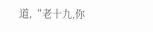道,“老十九,你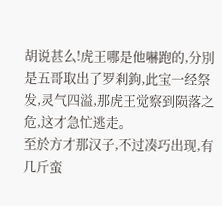胡说甚么!虎王哪是他嚇跑的,分別是五哥取出了罗剎鉤,此宝一经祭发,灵气四溢,那虎王觉察到陨落之危,这才急忙逃走。
至於方才那汉子,不过凑巧出现,有几斤蛮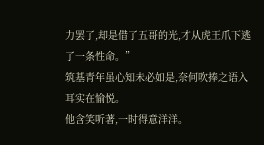力罢了,却是借了五哥的光,才从虎王爪下逃了一条性命。”
筑基青年虽心知未必如是,奈何吹捧之语入耳实在愉悦。
他含笑听著,一时得意洋洋。